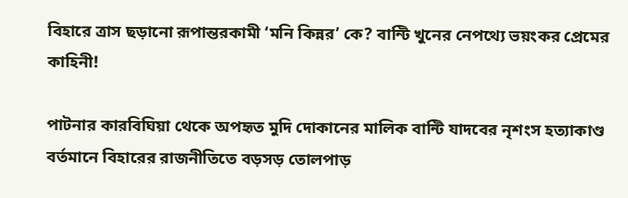বিহারে ত্রাস ছড়ানো রূপান্তরকামী ‘মনি কিন্নর’ কে? বান্টি খুনের নেপথ্যে ভয়ংকর প্রেমের কাহিনী!

পাটনার কারবিঘিয়া থেকে অপহৃত মুদি দোকানের মালিক বান্টি যাদবের নৃশংস হত্যাকাণ্ড বর্তমানে বিহারের রাজনীতিতে বড়সড় তোলপাড়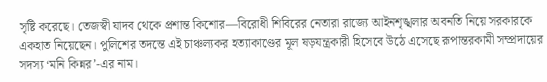সৃষ্টি করেছে। তেজস্বী যাদব থেকে প্রশান্ত কিশোর—বিরোধী শিবিরের নেতারা রাজ্যে আইনশৃঙ্খলার অবনতি নিয়ে সরকারকে একহাত নিয়েছেন। পুলিশের তদন্তে এই চাঞ্চল্যকর হত্যাকাণ্ডের মূল ষড়যন্ত্রকারী হিসেবে উঠে এসেছে রূপান্তরকামী সম্প্রদায়ের সদস্য ‘মনি কিন্নর’-এর নাম।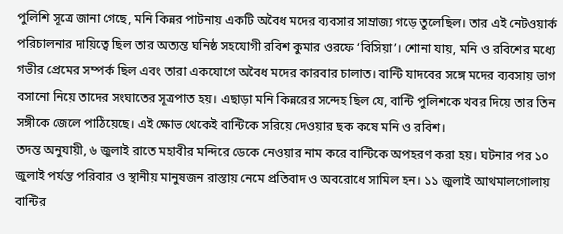পুলিশি সূত্রে জানা গেছে, মনি কিন্নর পাটনায় একটি অবৈধ মদের ব্যবসার সাম্রাজ্য গড়ে তুলেছিল। তার এই নেটওয়ার্ক পরিচালনার দায়িত্বে ছিল তার অত্যন্ত ঘনিষ্ঠ সহযোগী রবিশ কুমার ওরফে ‘বিসিয়া’। শোনা যায়, মনি ও রবিশের মধ্যে গভীর প্রেমের সম্পর্ক ছিল এবং তারা একযোগে অবৈধ মদের কারবার চালাত। বান্টি যাদবের সঙ্গে মদের ব্যবসায় ভাগ বসানো নিয়ে তাদের সংঘাতের সূত্রপাত হয়। এছাড়া মনি কিন্নরের সন্দেহ ছিল যে, বান্টি পুলিশকে খবর দিয়ে তার তিন সঙ্গীকে জেলে পাঠিয়েছে। এই ক্ষোভ থেকেই বান্টিকে সরিয়ে দেওয়ার ছক কষে মনি ও রবিশ।
তদন্ত অনুযায়ী, ৬ জুলাই রাতে মহাবীর মন্দিরে ডেকে নেওয়ার নাম করে বান্টিকে অপহরণ করা হয়। ঘটনার পর ১০ জুলাই পর্যন্ত পরিবার ও স্থানীয় মানুষজন রাস্তায় নেমে প্রতিবাদ ও অবরোধে সামিল হন। ১১ জুলাই আথমালগোলায় বান্টির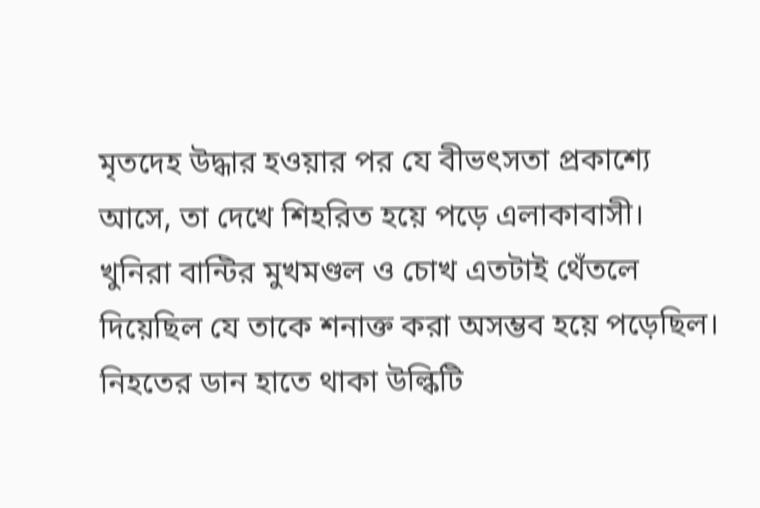মৃতদেহ উদ্ধার হওয়ার পর যে বীভৎসতা প্রকাশ্যে আসে, তা দেখে শিহরিত হয়ে পড়ে এলাকাবাসী। খুনিরা বান্টির মুখমণ্ডল ও চোখ এতটাই থেঁতলে দিয়েছিল যে তাকে শনাক্ত করা অসম্ভব হয়ে পড়েছিল। নিহতের ডান হাতে থাকা উল্কিটি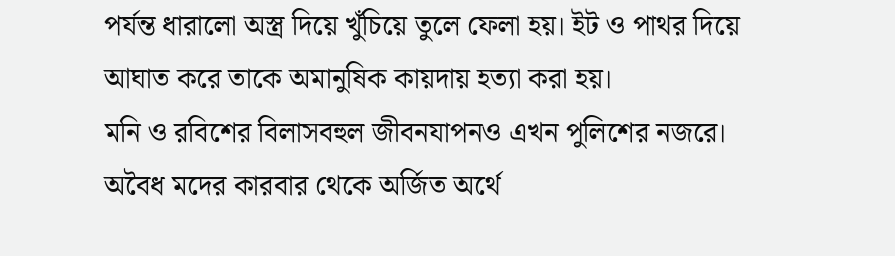পর্যন্ত ধারালো অস্ত্র দিয়ে খুঁচিয়ে তুলে ফেলা হয়। ইট ও পাথর দিয়ে আঘাত করে তাকে অমানুষিক কায়দায় হত্যা করা হয়।
মনি ও রবিশের বিলাসবহুল জীবনযাপনও এখন পুলিশের নজরে। অবৈধ মদের কারবার থেকে অর্জিত অর্থে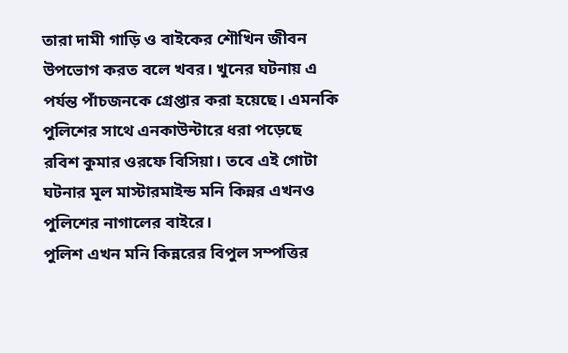তারা দামী গাড়ি ও বাইকের শৌখিন জীবন উপভোগ করত বলে খবর। খুনের ঘটনায় এ পর্যন্ত পাঁচজনকে গ্রেপ্তার করা হয়েছে। এমনকি পুলিশের সাথে এনকাউন্টারে ধরা পড়েছে রবিশ কুমার ওরফে বিসিয়া। তবে এই গোটা ঘটনার মূল মাস্টারমাইন্ড মনি কিন্নর এখনও পুলিশের নাগালের বাইরে।
পুলিশ এখন মনি কিন্নরের বিপুল সম্পত্তির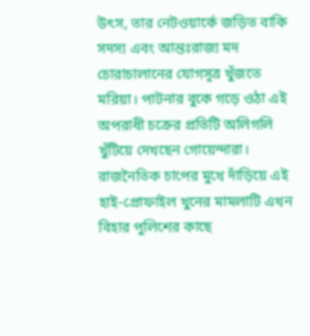উৎস, তার নেটওয়ার্কে জড়িত বাকি সদস্য এবং আন্তঃরাজ্য মদ চোরাচালানের যোগসূত্র খুঁজতে মরিয়া। পাটনার বুকে গড়ে ওঠা এই অপরাধী চক্রের প্রতিটি অলিগলি খুঁটিয়ে দেখছেন গোয়েন্দারা। রাজনৈতিক চাপের মুখে দাঁড়িয়ে এই হাই-প্রোফাইল খুনের মামলাটি এখন বিহার পুলিশের কাছে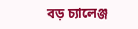বড় চ্যালেঞ্জ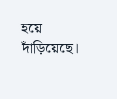হয়ে দাঁড়িয়েছে।